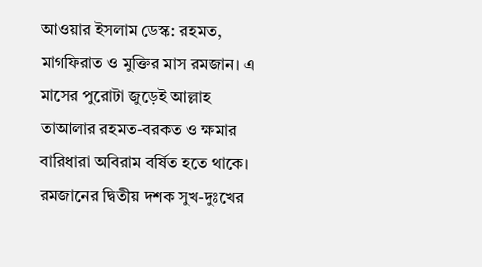আওয়ার ইসলাম ডেস্ক: রহমত, মাগফিরাত ও মুক্তির মাস রমজান। এ মাসের পুরোটা জুড়েই আল্লাহ তাআলার রহমত-বরকত ও ক্ষমার বারিধারা অবিরাম বর্ষিত হতে থাকে। রমজানের দ্বিতীয় দশক সুখ-দুঃখের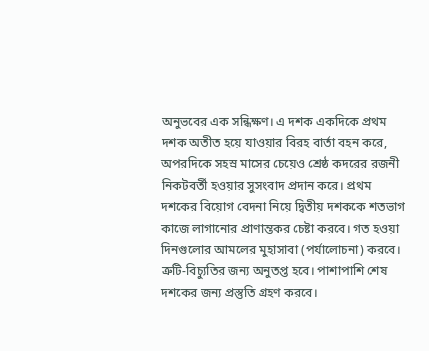অনুভবের এক সন্ধিক্ষণ। এ দশক একদিকে প্রথম দশক অতীত হয়ে যাওয়ার বিরহ বার্তা বহন করে, অপরদিকে সহস্র মাসের চেয়েও শ্রেষ্ঠ কদরের রজনী নিকটবর্তী হওয়ার সুসংবাদ প্রদান করে। প্রথম দশকের বিয়োগ বেদনা নিয়ে দ্বিতীয় দশককে শতভাগ কাজে লাগানোর প্রাণান্তকর চেষ্টা করবে। গত হওয়া দিনগুলোর আমলের মুহাসাবা (পর্যালোচনা) করবে। ত্রুটি-বিচ্যুতির জন্য অনুতপ্ত হবে। পাশাপাশি শেষ দশকের জন্য প্রস্তুতি গ্রহণ করবে।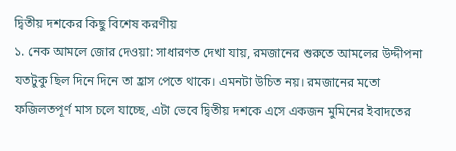দ্বিতীয় দশকের কিছু বিশেষ করণীয়
১. নেক আমলে জোর দেওয়া: সাধারণত দেখা যায়, রমজানের শুরুতে আমলের উদ্দীপনা যতটুকু ছিল দিনে দিনে তা হ্রাস পেতে থাকে। এমনটা উচিত নয়। রমজানের মতো ফজিলতপূর্ণ মাস চলে যাচ্ছে, এটা ভেবে দ্বিতীয় দশকে এসে একজন মুমিনের ইবাদতের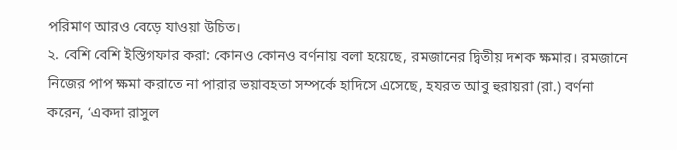পরিমাণ আরও বেড়ে যাওয়া উচিত।
২. বেশি বেশি ইস্তিগফার করা: কোনও কোনও বর্ণনায় বলা হয়েছে, রমজানের দ্বিতীয় দশক ক্ষমার। রমজানে নিজের পাপ ক্ষমা করাতে না পারার ভয়াবহতা সম্পর্কে হাদিসে এসেছে, হযরত আবু হুরায়রা (রা.) বর্ণনা করেন, ‘একদা রাসুল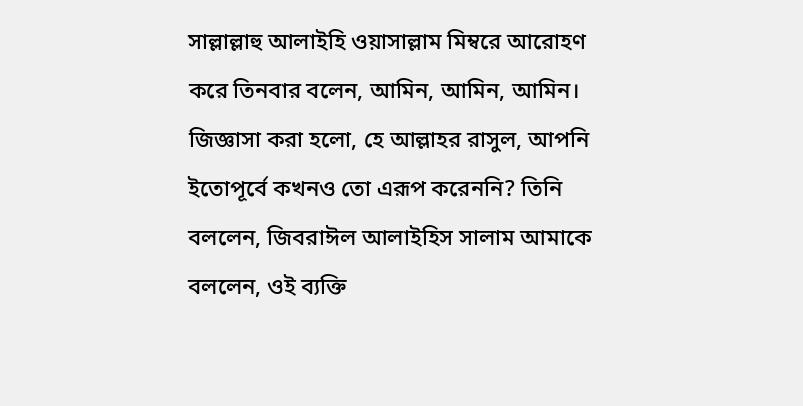সাল্লাল্লাহু আলাইহি ওয়াসাল্লাম মিম্বরে আরোহণ করে তিনবার বলেন, আমিন, আমিন, আমিন। জিজ্ঞাসা করা হলো, হে আল্লাহর রাসুল, আপনি ইতোপূর্বে কখনও তো এরূপ করেননি? তিনি বললেন, জিবরাঈল আলাইহিস সালাম আমাকে বললেন, ওই ব্যক্তি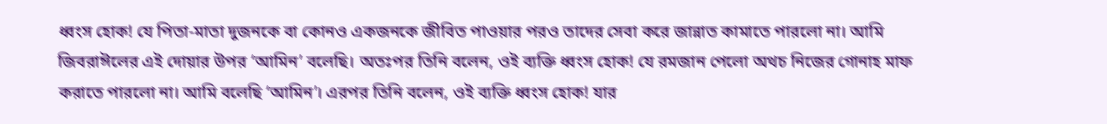ধ্বংস হোক! যে পিতা-মাতা দুজনকে বা কোনও একজনকে জীবিত পাওয়ার পরও তাদের সেবা করে জান্নাত কামাতে পারলো না। আমি জিবরাঈলের এই দোয়ার উপর ‘আমিন’ বলেছি। অতঃপর তিনি বলেন, ওই ব্যক্তি ধ্বংস হোক! যে রমজান পেলো অথচ নিজের গোনাহ মাফ করাতে পারলো না। আমি বলেছি ‘আমিন’। এরপর তিনি বলেন, ওই ব্যক্তি ধ্বংস হোক! যার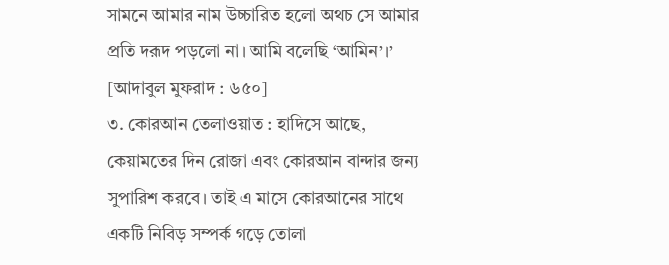সামনে আমার নাম উচ্চারিত হলো অথচ সে আমার প্রতি দরূদ পড়লো না। আমি বলেছি ‘আমিন’।’ [আদাবুল মুফরাদ : ৬৫০]
৩. কোরআন তেলাওয়াত : হাদিসে আছে, কেয়ামতের দিন রোজা এবং কোরআন বান্দার জন্য সুপারিশ করবে। তাই এ মাসে কোরআনের সাথে একটি নিবিড় সম্পর্ক গড়ে তোলা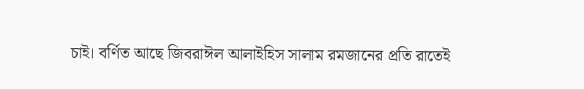চাই। বর্ণিত আছে জিবরাঈল আলাইহিস সালাম রমজানের প্রতি রাতেই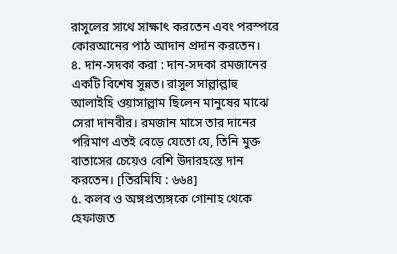রাসুলের সাথে সাক্ষাৎ করতেন এবং পরস্পরে কোরআনের পাঠ আদান প্রদান করতেন।
৪. দান-সদকা করা : দান-সদকা রমজানের একটি বিশেষ সুন্নত। রাসুল সাল্লাল্লাহু আলাইহি ওয়াসাল্লাম ছিলেন মানুষের মাঝে সেরা দানবীর। রমজান মাসে তার দানের পরিমাণ এতই বেড়ে যেতো যে, তিনি মুক্ত বাতাসের চেয়েও বেশি উদারহস্তে দান করতেন। [তিরমিযি : ৬৬৪]
৫. কলব ও অঙ্গপ্রত্যঙ্গকে গোনাহ থেকে হেফাজত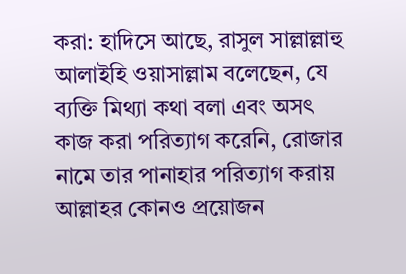করা: হাদিসে আছে, রাসুল সাল্লাল্লাহু আলাইহি ওয়াসাল্লাম বলেছেন, যে ব্যক্তি মিথ্যা কথা বলা এবং অসৎ কাজ করা পরিত্যাগ করেনি, রোজার নামে তার পানাহার পরিত্যাগ করায় আল্লাহর কোনও প্রয়োজন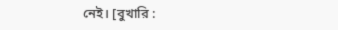নেই। [বুখারি :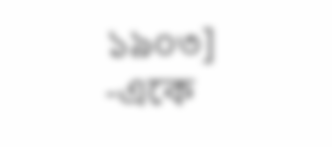১৯০৩]
-একে